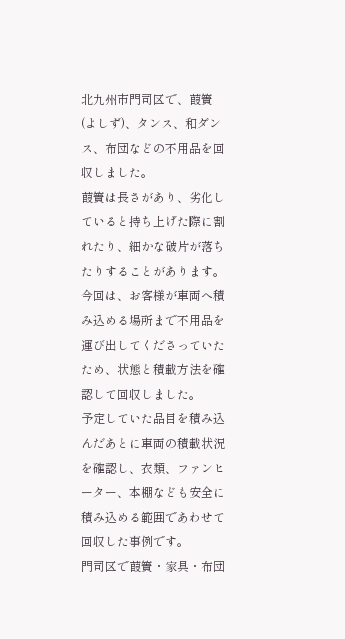北九州市門司区で、葭簀(よしず)、タンス、和ダンス、布団などの不用品を回収しました。
葭簀は長さがあり、劣化していると持ち上げた際に割れたり、細かな破片が落ちたりすることがあります。今回は、お客様が車両へ積み込める場所まで不用品を運び出してくださっていたため、状態と積載方法を確認して回収しました。
予定していた品目を積み込んだあとに車両の積載状況を確認し、衣類、ファンヒーター、本棚なども安全に積み込める範囲であわせて回収した事例です。
門司区で葭簀・家具・布団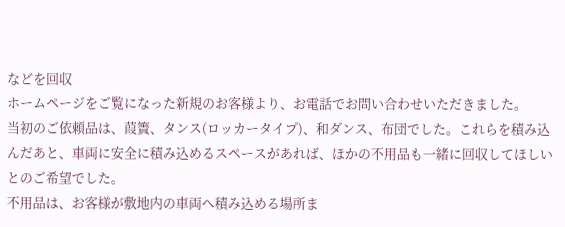などを回収
ホームページをご覧になった新規のお客様より、お電話でお問い合わせいただきました。
当初のご依頼品は、葭簀、タンス(ロッカータイプ)、和ダンス、布団でした。これらを積み込んだあと、車両に安全に積み込めるスペースがあれば、ほかの不用品も一緒に回収してほしいとのご希望でした。
不用品は、お客様が敷地内の車両へ積み込める場所ま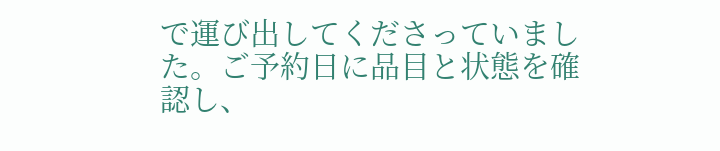で運び出してくださっていました。ご予約日に品目と状態を確認し、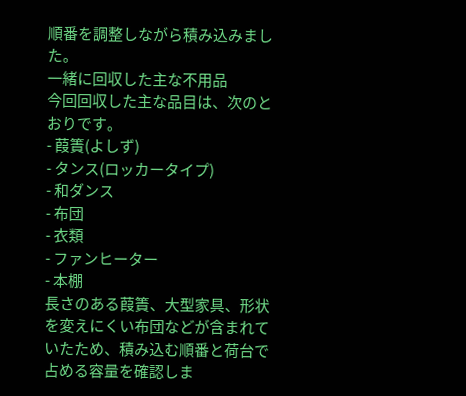順番を調整しながら積み込みました。
一緒に回収した主な不用品
今回回収した主な品目は、次のとおりです。
- 葭簀(よしず)
- タンス(ロッカータイプ)
- 和ダンス
- 布団
- 衣類
- ファンヒーター
- 本棚
長さのある葭簀、大型家具、形状を変えにくい布団などが含まれていたため、積み込む順番と荷台で占める容量を確認しま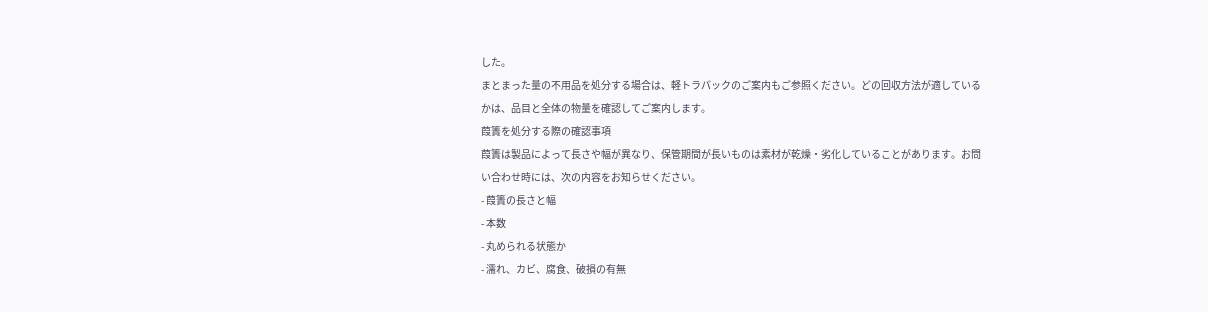した。
まとまった量の不用品を処分する場合は、軽トラパックのご案内もご参照ください。どの回収方法が適しているかは、品目と全体の物量を確認してご案内します。
葭簀を処分する際の確認事項
葭簀は製品によって長さや幅が異なり、保管期間が長いものは素材が乾燥・劣化していることがあります。お問い合わせ時には、次の内容をお知らせください。
- 葭簀の長さと幅
- 本数
- 丸められる状態か
- 濡れ、カビ、腐食、破損の有無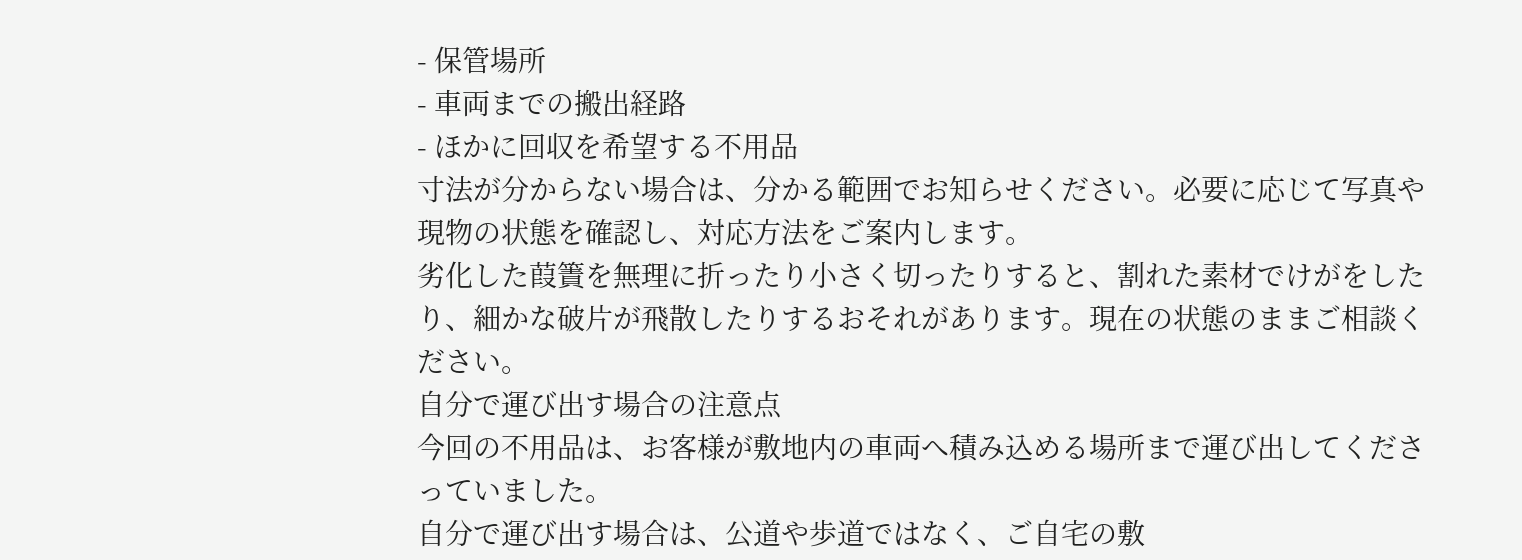- 保管場所
- 車両までの搬出経路
- ほかに回収を希望する不用品
寸法が分からない場合は、分かる範囲でお知らせください。必要に応じて写真や現物の状態を確認し、対応方法をご案内します。
劣化した葭簀を無理に折ったり小さく切ったりすると、割れた素材でけがをしたり、細かな破片が飛散したりするおそれがあります。現在の状態のままご相談ください。
自分で運び出す場合の注意点
今回の不用品は、お客様が敷地内の車両へ積み込める場所まで運び出してくださっていました。
自分で運び出す場合は、公道や歩道ではなく、ご自宅の敷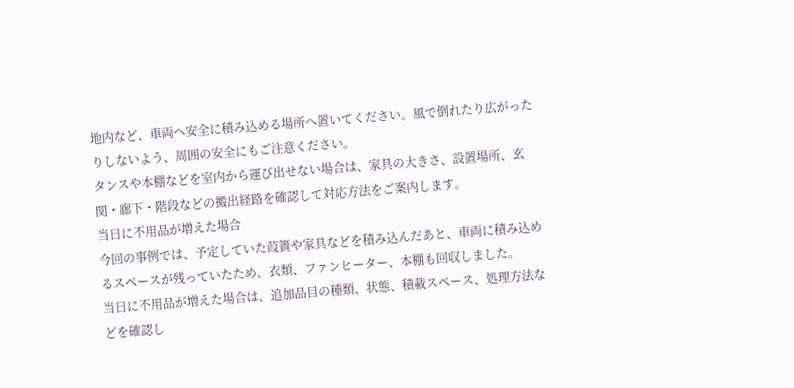地内など、車両へ安全に積み込める場所へ置いてください。風で倒れたり広がったりしないよう、周囲の安全にもご注意ください。
タンスや本棚などを室内から運び出せない場合は、家具の大きさ、設置場所、玄関・廊下・階段などの搬出経路を確認して対応方法をご案内します。
当日に不用品が増えた場合
今回の事例では、予定していた葭簀や家具などを積み込んだあと、車両に積み込めるスペースが残っていたため、衣類、ファンヒーター、本棚も回収しました。
当日に不用品が増えた場合は、追加品目の種類、状態、積載スペース、処理方法などを確認し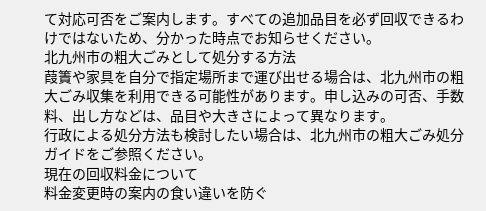て対応可否をご案内します。すべての追加品目を必ず回収できるわけではないため、分かった時点でお知らせください。
北九州市の粗大ごみとして処分する方法
葭簀や家具を自分で指定場所まで運び出せる場合は、北九州市の粗大ごみ収集を利用できる可能性があります。申し込みの可否、手数料、出し方などは、品目や大きさによって異なります。
行政による処分方法も検討したい場合は、北九州市の粗大ごみ処分ガイドをご参照ください。
現在の回収料金について
料金変更時の案内の食い違いを防ぐ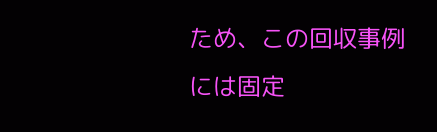ため、この回収事例には固定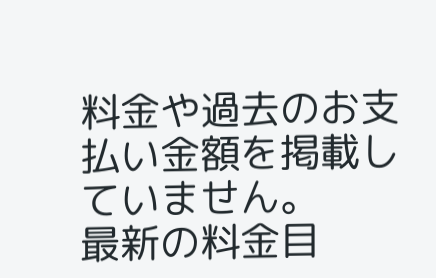料金や過去のお支払い金額を掲載していません。
最新の料金目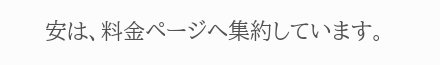安は、料金ページへ集約しています。